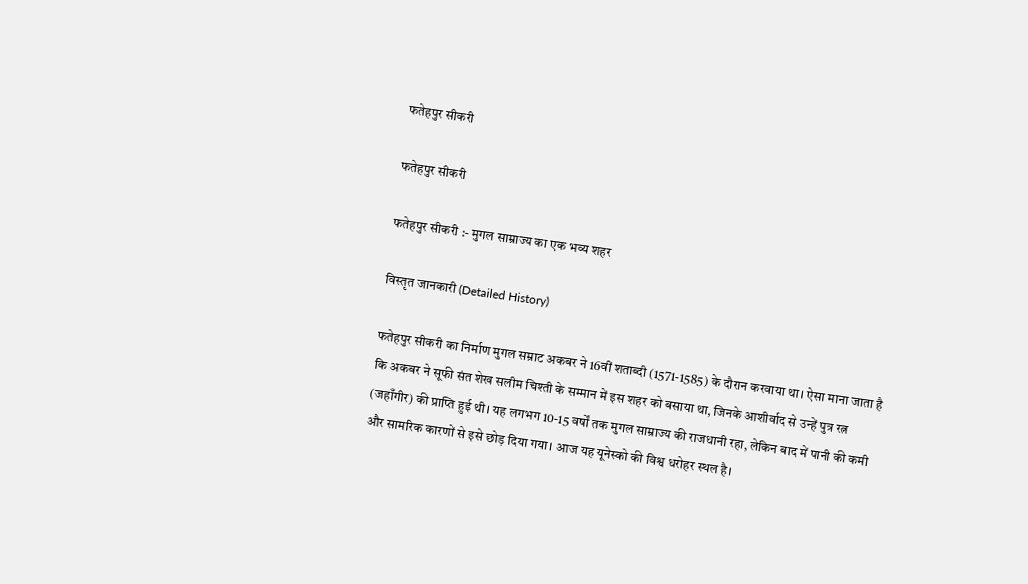फतेहपुर सीकरी

फतेहपुर सीकरी

फतेहपुर सीकरी :- मुगल साम्राज्य का एक भव्य शहर

विस्तृत जानकारी (Detailed History)

फतेहपुर सीकरी का निर्माण मुगल सम्राट अकबर ने 16वीं शताब्दी (1571-1585) के दौरान करवाया था। ऐसा माना जाता है कि अकबर ने सूफी संत शेख सलीम चिश्ती के सम्मान में इस शहर को बसाया था, जिनके आशीर्वाद से उन्हें पुत्र रत्न (जहाँगीर) की प्राप्ति हुई थी। यह लगभग 10-15 वर्षों तक मुगल साम्राज्य की राजधानी रहा, लेकिन बाद में पानी की कमी और सामरिक कारणों से इसे छोड़ दिया गया। आज यह यूनेस्को की विश्व धरोहर स्थल है।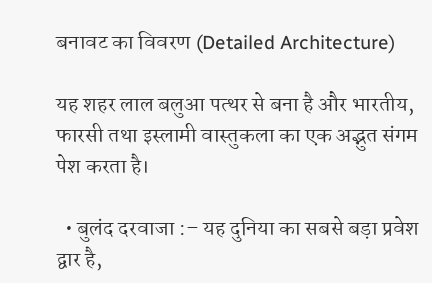बनावट का विवरण (Detailed Architecture)

यह शहर लाल बलुआ पत्थर से बना है और भारतीय, फारसी तथा इस्लामी वास्तुकला का एक अद्भुत संगम पेश करता है।

  • बुलंद दरवाजा :– यह दुनिया का सबसे बड़ा प्रवेश द्वार है,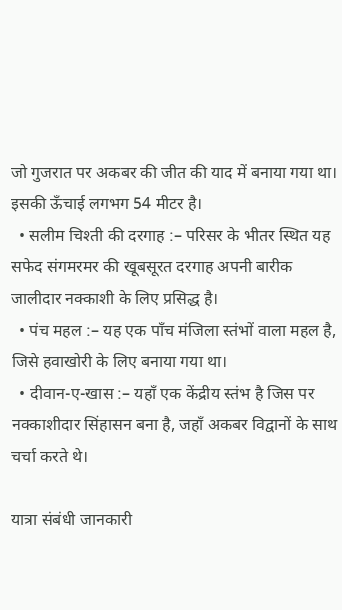जो गुजरात पर अकबर की जीत की याद में बनाया गया था। इसकी ऊँचाई लगभग 54 मीटर है।
  • सलीम चिश्ती की दरगाह :– परिसर के भीतर स्थित यह सफेद संगमरमर की खूबसूरत दरगाह अपनी बारीक जालीदार नक्काशी के लिए प्रसिद्ध है।
  • पंच महल :– यह एक पाँच मंजिला स्तंभों वाला महल है, जिसे हवाखोरी के लिए बनाया गया था।
  • दीवान-ए-खास :– यहाँ एक केंद्रीय स्तंभ है जिस पर नक्काशीदार सिंहासन बना है, जहाँ अकबर विद्वानों के साथ चर्चा करते थे।

यात्रा संबंधी जानकारी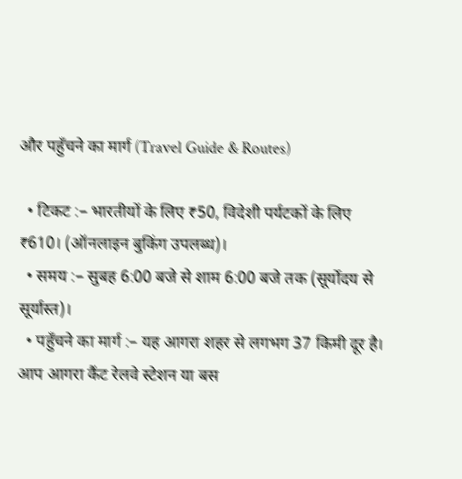और पहुँचने का मार्ग (Travel Guide & Routes)

  • टिकट :– भारतीयों के लिए ₹50, विदेशी पर्यटकों के लिए ₹610। (ऑनलाइन बुकिंग उपलब्ध)।
  • समय :– सुबह 6:00 बजे से शाम 6:00 बजे तक (सूर्योदय से सूर्यास्त)।
  • पहुँचने का मार्ग :– यह आगरा शहर से लगभग 37 किमी दूर है। आप आगरा कैंट रेलवे स्टेशन या बस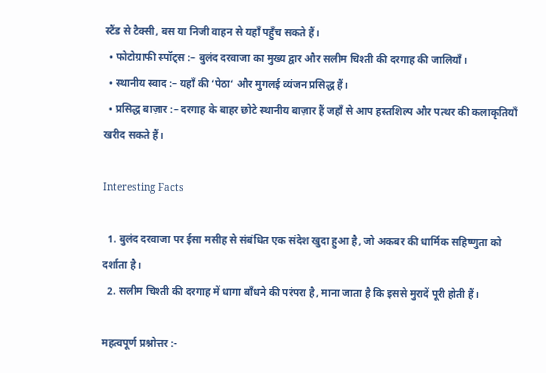स्टैंड से टैक्सी, बस या निजी वाहन से यहाँ पहुँच सकते हैं।
  • फोटोग्राफी स्पॉट्स :– बुलंद दरवाजा का मुख्य द्वार और सलीम चिश्ती की दरगाह की जालियाँ।
  • स्थानीय स्वाद :– यहाँ की ‘पेठा‘ और मुगलई व्यंजन प्रसिद्ध हैं।
  • प्रसिद्ध बाज़ार :– दरगाह के बाहर छोटे स्थानीय बाज़ार हैं जहाँ से आप हस्तशिल्प और पत्थर की कलाकृतियाँ खरीद सकते हैं।

Interesting Facts

  1. बुलंद दरवाजा पर ईसा मसीह से संबंधित एक संदेश खुदा हुआ है, जो अकबर की धार्मिक सहिष्णुता को दर्शाता है।
  2. सलीम चिश्ती की दरगाह में धागा बाँधने की परंपरा है, माना जाता है कि इससे मुरादें पूरी होती हैं।

महत्वपूर्ण प्रश्नोत्तर :-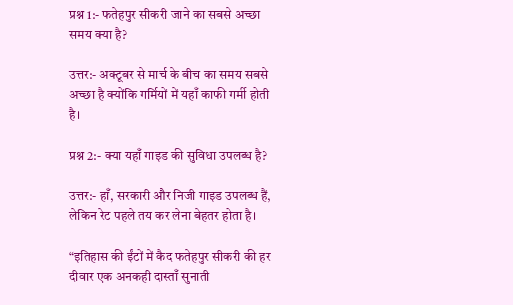प्रश्न 1:- फतेहपुर सीकरी जाने का सबसे अच्छा समय क्या है?

उत्तर:- अक्टूबर से मार्च के बीच का समय सबसे अच्छा है क्योंकि गर्मियों में यहाँ काफी गर्मी होती है।

प्रश्न 2:- क्या यहाँ गाइड की सुविधा उपलब्ध है?

उत्तर:- हाँ, सरकारी और निजी गाइड उपलब्ध हैं, लेकिन रेट पहले तय कर लेना बेहतर होता है।

“इतिहास की ईंटों में कैद फतेहपुर सीकरी की हर दीवार एक अनकही दास्ताँ सुनाती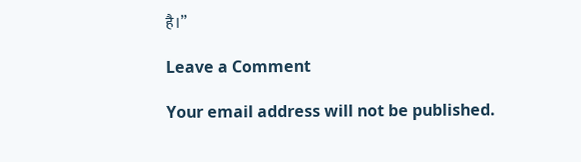है।”

Leave a Comment

Your email address will not be published.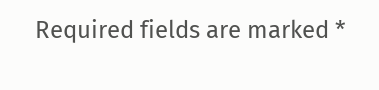Required fields are marked *